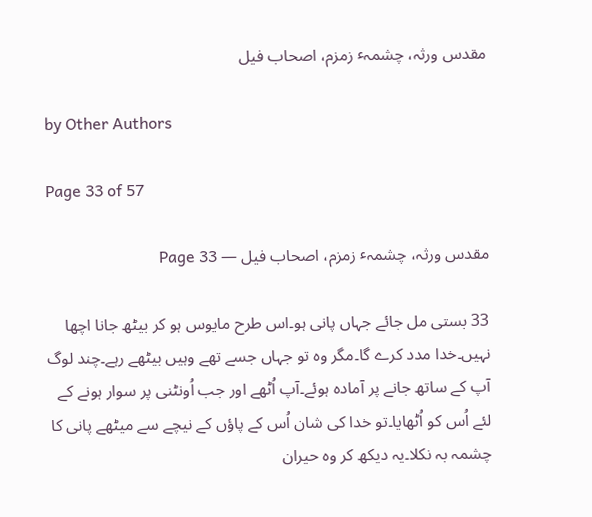مقدس ورثہ، چشمہٴ زمزم، اصحاب فیل

by Other Authors

Page 33 of 57

مقدس ورثہ، چشمہٴ زمزم، اصحاب فیل — Page 33

33 بستی مل جائے جہاں پانی ہو۔اس طرح مایوس ہو کر بیٹھ جانا اچھا نہیں۔خدا مدد کرے گا۔مگر وہ تو جہاں جسے تھے وہیں بیٹھے رہے۔چند لوگ آپ کے ساتھ جانے پر آمادہ ہوئے۔آپ اُٹھے اور جب اُونٹنی پر سوار ہونے کے لئے اُس کو اُٹھایا۔تو خدا کی شان اُس کے پاؤں کے نیچے سے میٹھے پانی کا چشمہ بہ نکلا۔یہ دیکھ کر وہ حیران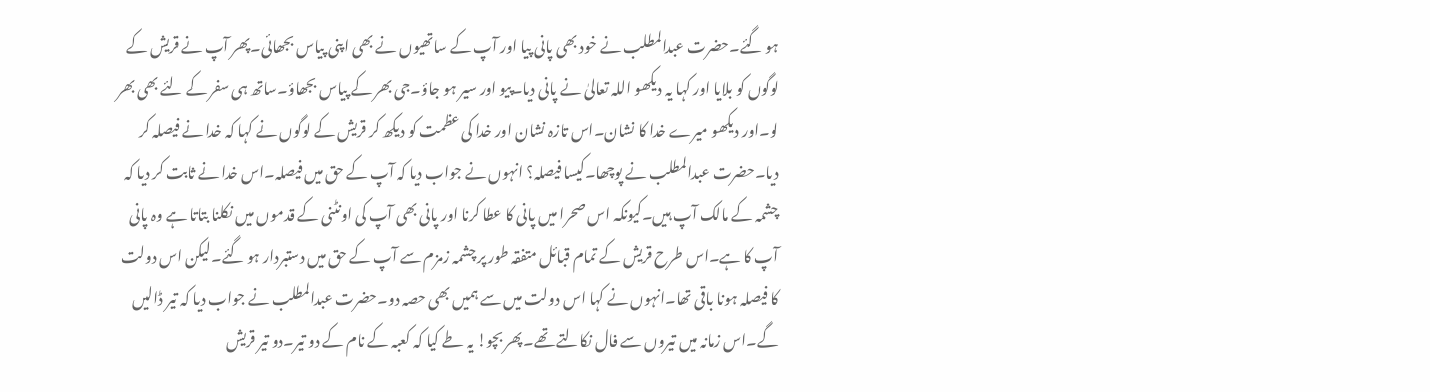ہو گئے۔حضرت عبدالمطلب نے خود بھی پانی پیا اور آپ کے ساتھیوں نے بھی اپنی پیاس بجھائی۔پھر آپ نے قریش کے لوگوں کو بلایا اور کہا یہ دیکھو اللہ تعالیٰ نے پانی دیا۔پیو اور سیر ہو جاؤ۔جی بھر کے پیاس بجھاؤ۔ساتھ ہی سفر کے لئے بھی بھر لو۔اور دیکھو میرے خدا کا نشان۔اس تازہ نشان اور خدا کی عظمت کو دیکھ کر قریش کے لوگوں نے کہا کہ خدا نے فیصلہ کر دیا۔حضرت عبدالمطلب نے پوچھا۔کیسا فیصلہ؟ انہوں نے جواب دیا کہ آپ کے حق میں فیصلہ۔اس خدا نے ثابت کر دیا کہ چشمہ کے مالک آپ ہیں۔کیونکہ اس صحرا میں پانی کا عطا کرنا اور پانی بھی آپ کی اونٹنی کے قدموں میں نکلنا بتاتا ہے وہ پانی آپ کا ہے۔اس طرح قریش کے تمام قبائل متفقہ طور پر چشمہ زمزم سے آپ کے حق میں دستبردار ہو گئے۔لیکن اس دولت کا فیصلہ ہونا باقی تھا۔انہوں نے کہا اس دولت میں سے ہمیں بھی حصہ دو۔حضرت عبدالمطلب نے جواب دیا کہ تیر ڈالیں گے۔اس زمانہ میں تیروں سے فال نکالتے تھے۔پھر بچو! یہ طے کیا کہ کعبہ کے نام کے دو تیر۔دو تیر قریش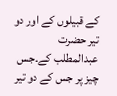کے قبیلوں کے اور دو تیر حضرت عبدالمطلب کے۔جس چیز پر جس کے دو تیر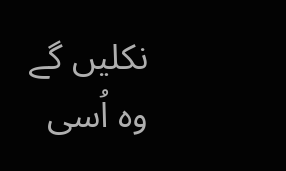نکلیں گے وہ اُسی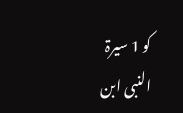کو 1 سیرۃ النبی ابن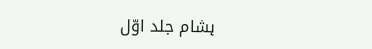ہشام جلد اوّل